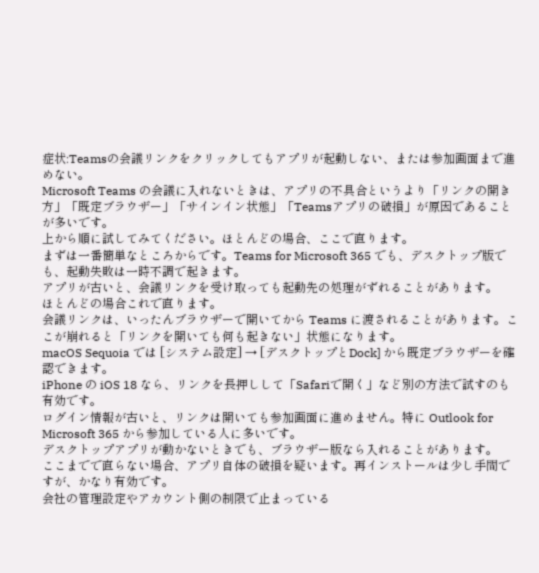症状:Teamsの会議リンクをクリックしてもアプリが起動しない、または参加画面まで進めない。
Microsoft Teams の会議に入れないときは、アプリの不具合というより「リンクの開き方」「既定ブラウザー」「サインイン状態」「Teamsアプリの破損」が原因であることが多いです。
上から順に試してみてください。ほとんどの場合、ここで直ります。
まずは一番簡単なところからです。Teams for Microsoft 365 でも、デスクトップ版でも、起動失敗は一時不調で起きます。
アプリが古いと、会議リンクを受け取っても起動先の処理がずれることがあります。
ほとんどの場合これで直ります。
会議リンクは、いったんブラウザーで開いてから Teams に渡されることがあります。ここが崩れると「リンクを開いても何も起きない」状態になります。
macOS Sequoia では [システム設定] → [デスクトップとDock] から既定ブラウザーを確認できます。
iPhone の iOS 18 なら、リンクを長押しして「Safariで開く」など別の方法で試すのも有効です。
ログイン情報が古いと、リンクは開いても参加画面に進めません。特に Outlook for Microsoft 365 から参加している人に多いです。
デスクトップアプリが動かないときでも、ブラウザー版なら入れることがあります。
ここまでで直らない場合、アプリ自体の破損を疑います。再インストールは少し手間ですが、かなり有効です。
会社の管理設定やアカウント側の制限で止まっている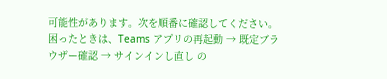可能性があります。次を順番に確認してください。
困ったときは、Teams アプリの再起動 → 既定ブラウザー確認 → サインインし直し の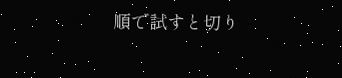順で試すと切り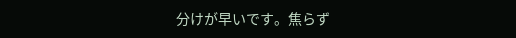分けが早いです。焦らず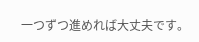一つずつ進めれば大丈夫です。